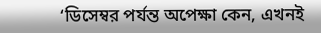‘ডিসেম্বর পর্যন্ত অপেক্ষা কেন, এখনই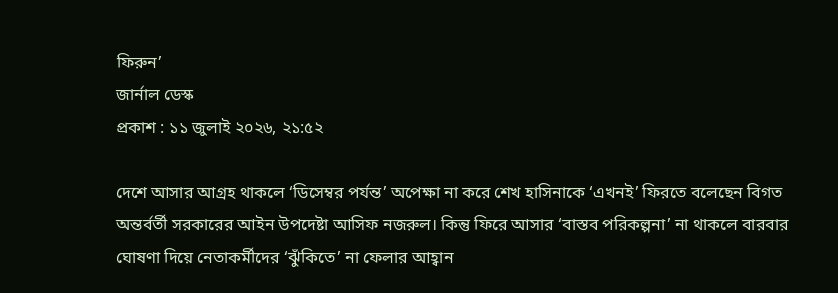ফিরুন’
জার্নাল ডেস্ক
প্রকাশ : ১১ জুলাই ২০২৬, ২১:৫২

দেশে আসার আগ্রহ থাকলে ‘ডিসেম্বর পর্যন্ত’ অপেক্ষা না করে শেখ হাসিনাকে ‘এখনই’ ফিরতে বলেছেন বিগত অন্তর্বর্তী সরকারের আইন উপদেষ্টা আসিফ নজরুল। কিন্তু ফিরে আসার ‘বাস্তব পরিকল্পনা’ না থাকলে বারবার ঘোষণা দিয়ে নেতাকর্মীদের ‘ঝুঁকিতে’ না ফেলার আহ্বান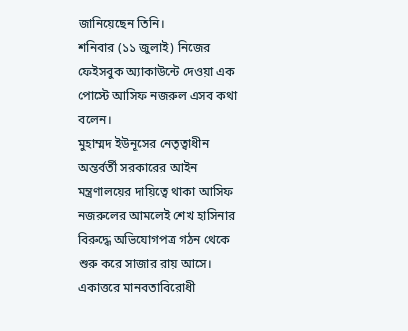জানিয়েছেন তিনি।
শনিবার (১১ জুলাই) নিজের ফেইসবুক অ্যাকাউন্টে দেওয়া এক পোস্টে আসিফ নজরুল এসব কথা বলেন।
মুহাম্মদ ইউনূসের নেতৃত্বাধীন অন্তর্বর্তী সরকারের আইন মন্ত্রণালয়ের দায়িত্বে থাকা আসিফ নজরুলের আমলেই শেখ হাসিনার বিরুদ্ধে অভিযোগপত্র গঠন থেকে শুরু করে সাজার রায় আসে।
একাত্তরে মানবতাবিরোধী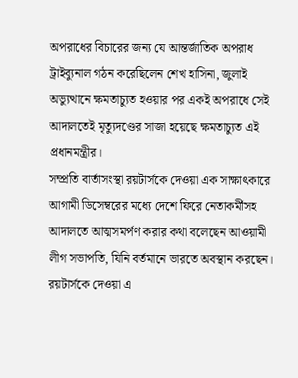অপরাধের বিচারের জন্য যে আন্তর্জাতিক অপরাধ ট্রাইব্যুনাল গঠন করেছিলেন শেখ হাসিনা, জুলাই অভ্যুত্থানে ক্ষমতাচ্যুত হওয়ার পর একই অপরাধে সেই আদালতেই মৃত্যুদণ্ডের সাজা হয়েছে ক্ষমতাচ্যুত এই প্রধানমন্ত্রীর।
সম্প্রতি বার্তাসংস্থা রয়টার্সকে দেওয়া এক সাক্ষাৎকারে আগামী ডিসেম্বরের মধ্যে দেশে ফিরে নেতাকর্মীসহ আদালতে আত্মসমর্পণ করার কথা বলেছেন আওয়ামী লীগ সভাপতি, যিনি বর্তমানে ভারতে অবস্থান করছেন।
রয়টার্সকে দেওয়া এ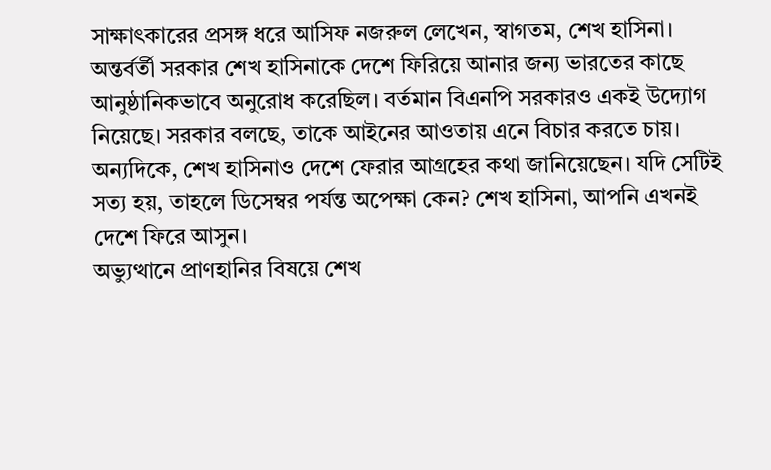সাক্ষাৎকারের প্রসঙ্গ ধরে আসিফ নজরুল লেখেন, স্বাগতম, শেখ হাসিনা। অন্তর্বর্তী সরকার শেখ হাসিনাকে দেশে ফিরিয়ে আনার জন্য ভারতের কাছে আনুষ্ঠানিকভাবে অনুরোধ করেছিল। বর্তমান বিএনপি সরকারও একই উদ্যোগ নিয়েছে। সরকার বলছে, তাকে আইনের আওতায় এনে বিচার করতে চায়। অন্যদিকে, শেখ হাসিনাও দেশে ফেরার আগ্রহের কথা জানিয়েছেন। যদি সেটিই সত্য হয়, তাহলে ডিসেম্বর পর্যন্ত অপেক্ষা কেন? শেখ হাসিনা, আপনি এখনই দেশে ফিরে আসুন।
অভ্যুত্থানে প্রাণহানির বিষয়ে শেখ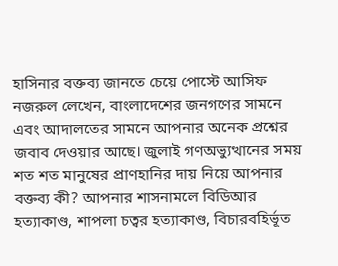হাসিনার বক্তব্য জানতে চেয়ে পোস্টে আসিফ নজরুল লেখেন, বাংলাদেশের জনগণের সামনে এবং আদালতের সামনে আপনার অনেক প্রশ্নের জবাব দেওয়ার আছে। জুলাই গণঅভ্যুত্থানের সময় শত শত মানুষের প্রাণহানির দায় নিয়ে আপনার বক্তব্য কী? আপনার শাসনামলে বিডিআর হত্যাকাণ্ড, শাপলা চত্বর হত্যাকাণ্ড, বিচারবহির্ভূত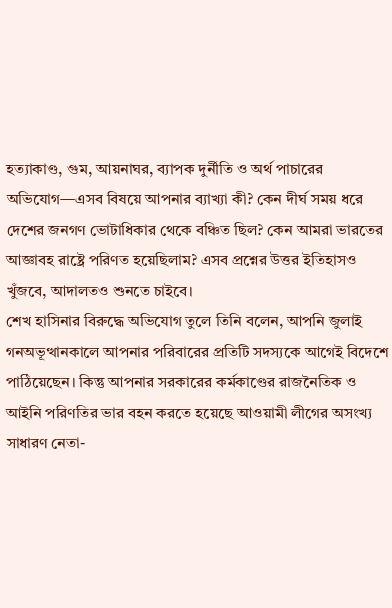হত্যাকাণ্ড, গুম, আয়নাঘর, ব্যাপক দুর্নীতি ও অর্থ পাচারের অভিযোগ—এসব বিষয়ে আপনার ব্যাখ্যা কী? কেন দীর্ঘ সময় ধরে দেশের জনগণ ভোটাধিকার থেকে বঞ্চিত ছিল? কেন আমরা ভারতের আজ্ঞাবহ রাষ্ট্রে পরিণত হয়েছিলাম? এসব প্রশ্নের উত্তর ইতিহাসও খুঁজবে, আদালতও শুনতে চাইবে।
শেখ হাসিনার বিরুদ্ধে অভিযোগ তুলে তিনি বলেন, আপনি জুলাই গনঅভূত্থানকালে আপনার পরিবারের প্রতিটি সদস্যকে আগেই বিদেশে পাঠিয়েছেন। কিন্তু আপনার সরকারের কর্মকাণ্ডের রাজনৈতিক ও আইনি পরিণতির ভার বহন করতে হয়েছে আওয়ামী লীগের অসংখ্য সাধারণ নেতা-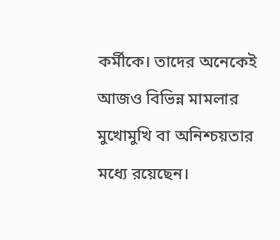কর্মীকে। তাদের অনেকেই আজও বিভিন্ন মামলার মুখোমুখি বা অনিশ্চয়তার মধ্যে রয়েছেন।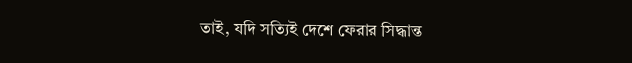তাই, যদি সত্যিই দেশে ফেরার সিদ্ধান্ত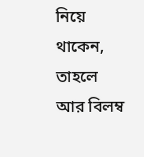নিয়ে থাকেন, তাহলে আর বিলম্ব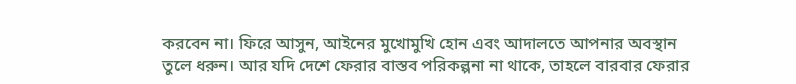করবেন না। ফিরে আসুন, আইনের মুখোমুখি হোন এবং আদালতে আপনার অবস্থান তুলে ধরুন। আর যদি দেশে ফেরার বাস্তব পরিকল্পনা না থাকে, তাহলে বারবার ফেরার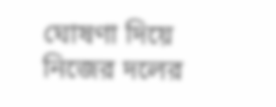ঘোষণা দিয়ে নিজের দলের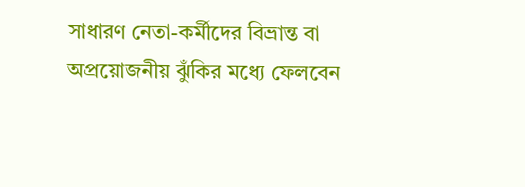সাধারণ নেতা-কর্মীদের বিভ্রান্ত বা অপ্রয়োজনীয় ঝুঁকির মধ্যে ফেলবেন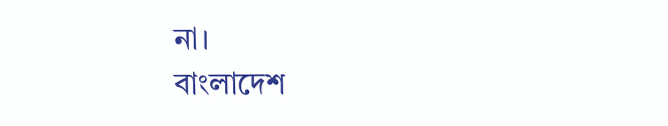না।
বাংলাদেশ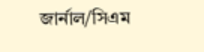জার্নাল/সিএম